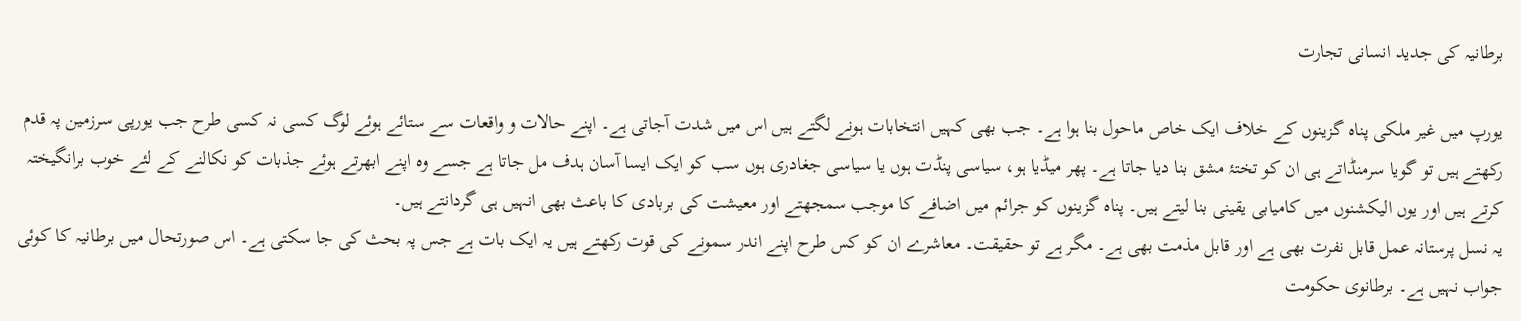برطانیہ کی جدید انسانی تجارت

یورپ میں غیر ملکی پناہ گزینوں کے خلاف ایک خاص ماحول بنا ہوا ہے۔ جب بھی کہیں انتخابات ہونے لگتے ہیں اس میں شدت آجاتی ہے۔ اپنے حالات و واقعات سے ستائے ہوئے لوگ کسی نہ کسی طرح جب یورپی سرزمین پہ قدم رکھتے ہیں تو گویا سرمنڈاتے ہی ان کو تختۂ مشق بنا دیا جاتا ہے۔ پھر میڈیا ہو، سیاسی پنڈت ہوں یا سیاسی جغادری ہوں سب کو ایک ایسا آسان ہدف مل جاتا ہے جسے وہ اپنے ابھرتے ہوئے جذبات کو نکالنے کے لئے خوب برانگیختہ کرتے ہیں اور یوں الیکشنوں میں کامیابی یقینی بنا لیتے ہیں۔ پناہ گزینوں کو جرائم میں اضافے کا موجب سمجھتے اور معیشت کی بربادی کا باعث بھی انہیں ہی گردانتے ہیں۔
یہ نسل پرستانہ عمل قابل نفرت بھی ہے اور قابل مذمت بھی ہے۔ مگر ہے تو حقیقت۔ معاشرے ان کو کس طرح اپنے اندر سمونے کی قوت رکھتے ہیں یہ ایک بات ہے جس پہ بحث کی جا سکتی ہے۔ اس صورتحال میں برطانیہ کا کوئی جواب نہیں ہے۔ برطانوی حکومت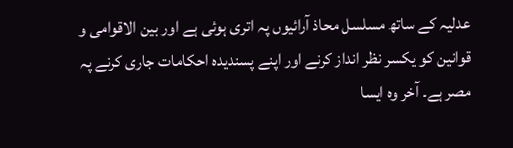عدلیہ کے ساتھ مسلسل محاذ آرائیوں پہ اتری ہوئی ہے اور بین الاقوامی و قوانین کو یکسر نظر انداز کرنے اور اپنے پسندیدہ احکامات جاری کرنے پہ مصر ہے۔ آخر وہ ایسا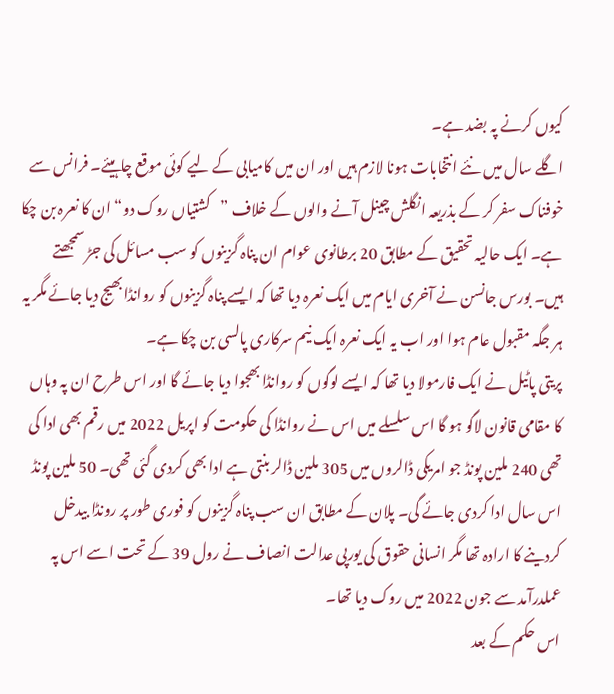کیوں کرنے پہ بضد ہے۔
اگلے سال میں نئے انتخابات ہونا لازم ہیں اور ان میں کامیابی کے لیے کوئی موقع چاہیئے۔ فرانس سے خوفناک سفر کر کے بذریعہ انگلش چینل آنے والوں کے خلاف ”کشتیاں روک دو“ ان کا نعرہ بن چکا ہے۔ ایک حالیہ تحقیق کے مطابق 20 برطانوی عوام ان پناہ گزینوں کو سب مسائل کی جڑ سمجھتے ہیں۔ بورس جانسن نے آخری ایام میں ایک نعرہ دیا تھا کہ ایسے پناہ گزینوں کو روانڈا بھیج دیا جائے مگر یہ ہر جگہ مقبول عام ہوا اور اب یہ ایک نعرہ ایک نیم سرکاری پالسی بن چکا ہے۔
پریتی پاٹیل نے ایک فارمولا دیا تھا کہ ایسے لوگوں کو روانڈا بھجوا دیا جائے گا اور اس طرح ان پہ وہاں کا مقامی قانون لاگو ہو گا اس سلسلے میں اس نے روانڈا کی حکومت کو اپریل 2022 میں رقم بھی ادا کی تھی 240 ملین پونڈ جو امریکی ڈالروں میں 305 ملین ڈالر بنتی ہے ادا بھی کردی گئی تھی۔ 50 ملین پونڈ اس سال ادا کردی جائے گی۔ پلان کے مطابق ان سب پناہ گزینوں کو فوری طور پر رونڈا بیدخل کردینے کا ارادہ تھا مگر انسانی حقوق کی یورپی عدالت انصاف نے رول 39 کے تحت اسے اس پہ عملدرآمد سے جون 2022 میں روک دیا تھا۔
اس حکم کے بعد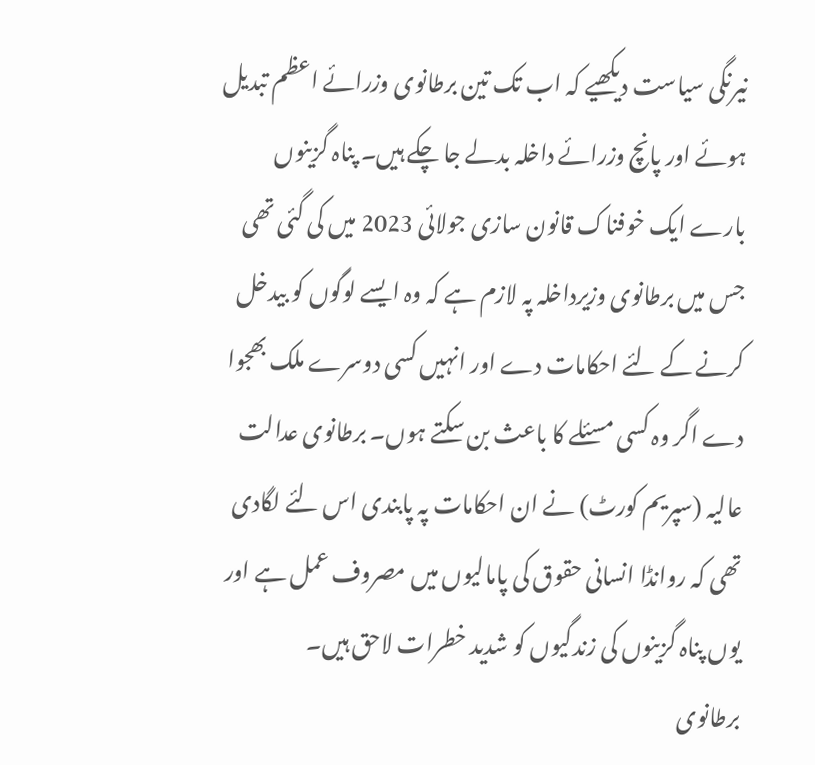نیرنگی سیاست دیکھیے کہ اب تک تین برطانوی وزرائے اعظم تبدیل ہوئے اور پانچ وزرائے داخلہ بدلے جا چکے ہیں۔ پناہ گزینوں بارے ایک خوفناک قانون سازی جولائی 2023 میں کی گئی تھی جس میں برطانوی وزیرداخلہ پہ لازم ہے کہ وہ ایسے لوگوں کو بیدخل کرنے کے لئے احکامات دے اور انہیں کسی دوسرے ملک بھجوا دے اگر وہ کسی مسئلے کا باعث بن سکتے ہوں۔ برطانوی عدالت عالیہ (سپریم کورٹ) نے ان احکامات پہ پابندی اس لئے لگادی تھی کہ روانڈا انسانی حقوق کی پامالیوں میں مصروف عمل ہے اور یوں پناہ گزینوں کی زندگیوں کو شدید خطرات لاحق ہیں۔
برطانوی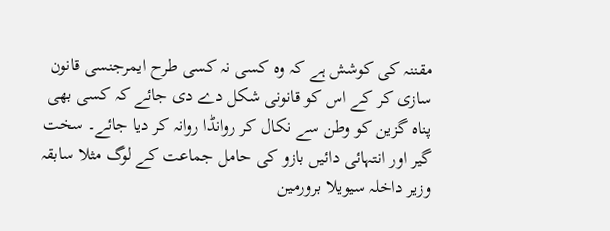مقننہ کی کوشش ہے کہ وہ کسی نہ کسی طرح ایمرجنسی قانون سازی کر کے اس کو قانونی شکل دے دی جائے کہ کسی بھی پناہ گزین کو وطن سے نکال کر روانڈا روانہ کر دیا جائے۔ سخت گیر اور انتہائی دائیں بازو کی حامل جماعت کے لوگ مثلا سابقہ وزیر داخلہ سیویلا برورمین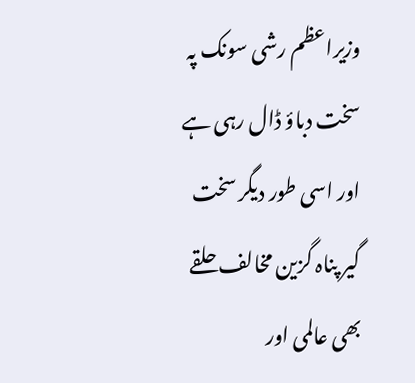وزیراعظم رشی سونک پہ سخت دباؤ ڈال رہی ہے اور اسی طور دیگر سخت گیر پناہ گزین مخالف حلقے بھی عالمی اور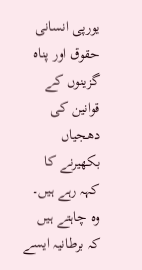یورپی انسانی حقوق اور پناہ گزینوں کے قوانین کی دھجیاں بکھیرنے کا کہہ رہے ہیں۔
وہ چاہتے ہیں کہ برطانیہ ایسے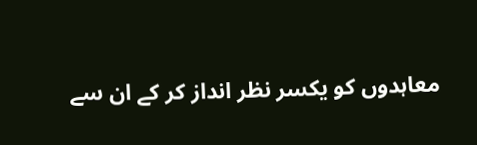معاہدوں کو یکسر نظر انداز کر کے ان سے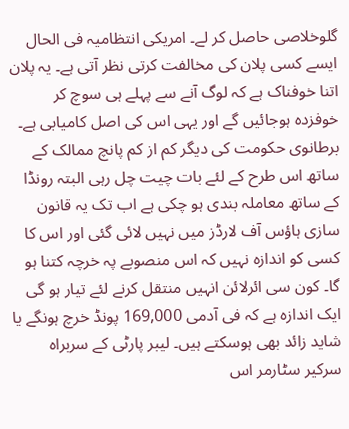گلوخلاصی حاصل کر لے۔ امریکی انتظامیہ فی الحال ایسے کسی پلان کی مخالفت کرتی نظر آتی ہے۔ یہ پلان اتنا خوفناک ہے کہ لوگ آنے سے پہلے ہی سوچ کر خوفزدہ ہوجائیں گے اور یہی اس کی اصل کامیابی ہے۔ برطانوی حکومت کی دیگر کم از کم پانچ ممالک کے ساتھ اس طرح کے لئے بات چیت چل رہی البتہ رونڈا کے ساتھ معاملہ بندی ہو چکی ہے اب تک یہ قانون سازی ہاؤس آف لارڈز میں نہیں لائی گئی اور اس کا کسی کو اندازہ نہیں کہ اس منصوبے پہ خرچہ کتنا ہو گا۔ کون سی ائرلائن انہیں منتقل کرنے لئے تیار ہو گی
ایک اندازہ ہے کہ فی آدمی 169,000 پونڈ خرچ ہونگے یا شاید زائد بھی ہوسکتے ہیں۔ لیبر پارٹی کے سربراہ سرکیر سٹارمر اس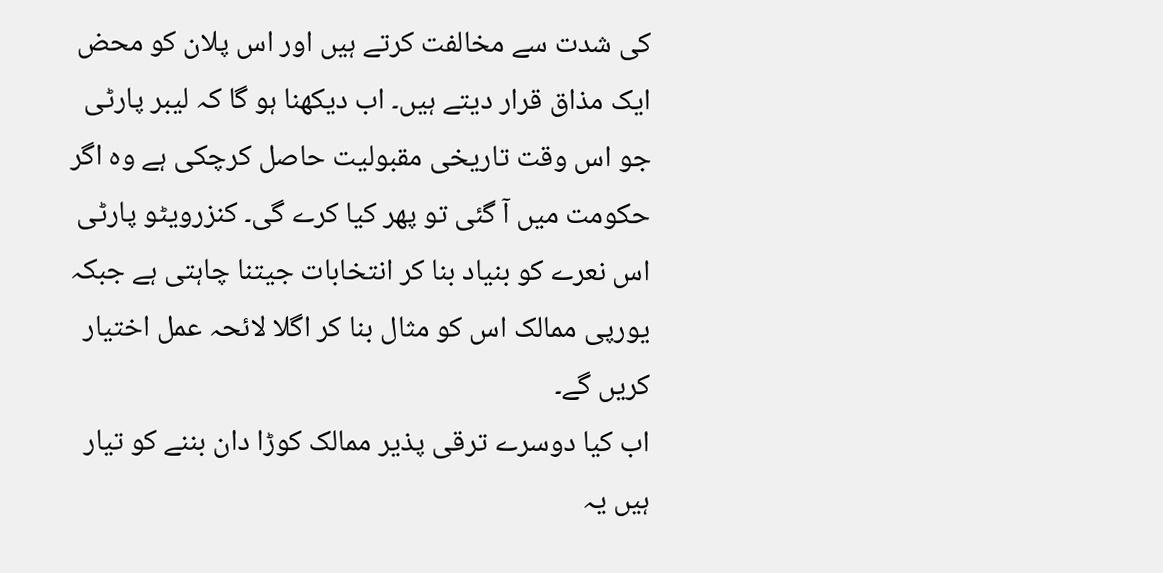کی شدت سے مخالفت کرتے ہیں اور اس پلان کو محض ایک مذاق قرار دیتے ہیں۔ اب دیکھنا ہو گا کہ لیبر پارٹی جو اس وقت تاریخی مقبولیت حاصل کرچکی ہے وہ اگر حکومت میں آ گئی تو پھر کیا کرے گی۔ کنزرویٹو پارٹی اس نعرے کو بنیاد بنا کر انتخابات جیتنا چاہتی ہے جبکہ یورپی ممالک اس کو مثال بنا کر اگلا لائحہ عمل اختیار کریں گے۔
اب کیا دوسرے ترقی پذیر ممالک کوڑا دان بننے کو تیار ہیں یہ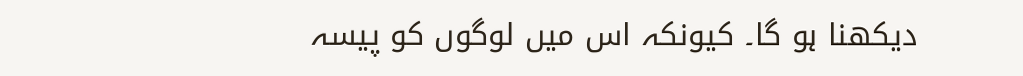دیکھنا ہو گا۔ کیونکہ اس میں لوگوں کو پیسہ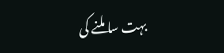بہت سا ملنے کی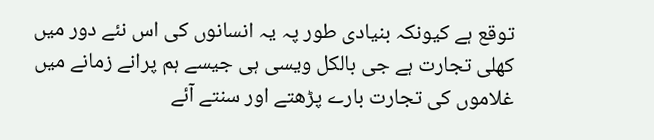توقع ہے کیونکہ بنیادی طور پہ یہ انسانوں کی اس نئے دور میں کھلی تجارت ہے جی بالکل ویسی ہی جیسے ہم پرانے زمانے میں غلاموں کی تجارت بارے پڑھتے اور سنتے آئے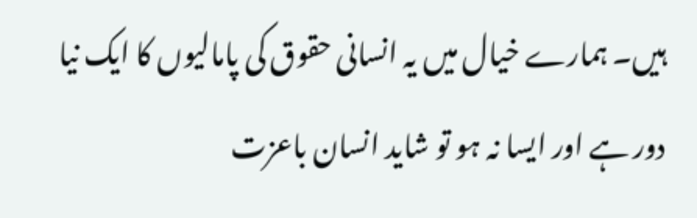ہیں۔ ہمارے خیال میں یہ انسانی حقوق کی پامالیوں کا ایک نیا دور ہے اور ایسا نہ ہو تو شاید انسان باعزت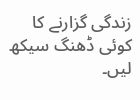زندگی گزارنے کا کوئی ڈھنگ سیکھ لیں۔